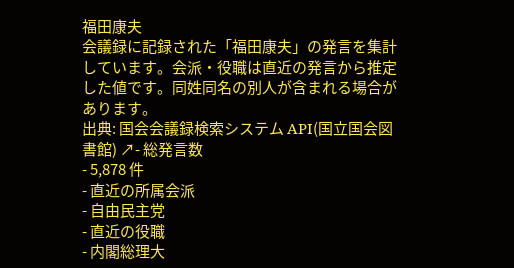福田康夫
会議録に記録された「福田康夫」の発言を集計しています。会派・役職は直近の発言から推定した値です。同姓同名の別人が含まれる場合があります。
出典: 国会会議録検索システム API(国立国会図書館) ↗- 総発言数
- 5,878 件
- 直近の所属会派
- 自由民主党
- 直近の役職
- 内閣総理大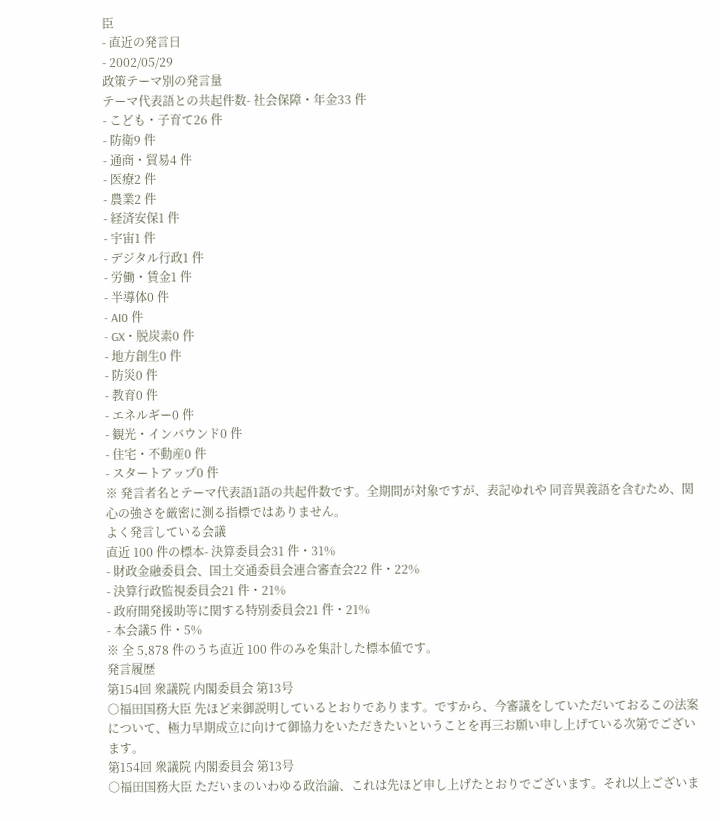臣
- 直近の発言日
- 2002/05/29
政策テーマ別の発言量
テーマ代表語との共起件数- 社会保障・年金33 件
- こども・子育て26 件
- 防衛9 件
- 通商・貿易4 件
- 医療2 件
- 農業2 件
- 経済安保1 件
- 宇宙1 件
- デジタル行政1 件
- 労働・賃金1 件
- 半導体0 件
- AI0 件
- GX・脱炭素0 件
- 地方創生0 件
- 防災0 件
- 教育0 件
- エネルギー0 件
- 観光・インバウンド0 件
- 住宅・不動産0 件
- スタートアップ0 件
※ 発言者名とテーマ代表語1語の共起件数です。全期間が対象ですが、表記ゆれや 同音異義語を含むため、関心の強さを厳密に測る指標ではありません。
よく発言している会議
直近 100 件の標本- 決算委員会31 件・31%
- 財政金融委員会、国土交通委員会連合審査会22 件・22%
- 決算行政監視委員会21 件・21%
- 政府開発援助等に関する特別委員会21 件・21%
- 本会議5 件・5%
※ 全 5,878 件のうち直近 100 件のみを集計した標本値です。
発言履歴
第154回 衆議院 内閣委員会 第13号
○福田国務大臣 先ほど来御説明しているとおりであります。ですから、今審議をしていただいておるこの法案について、極力早期成立に向けて御協力をいただきたいということを再三お願い申し上げている次第でございます。
第154回 衆議院 内閣委員会 第13号
○福田国務大臣 ただいまのいわゆる政治論、これは先ほど申し上げたとおりでございます。それ以上ございま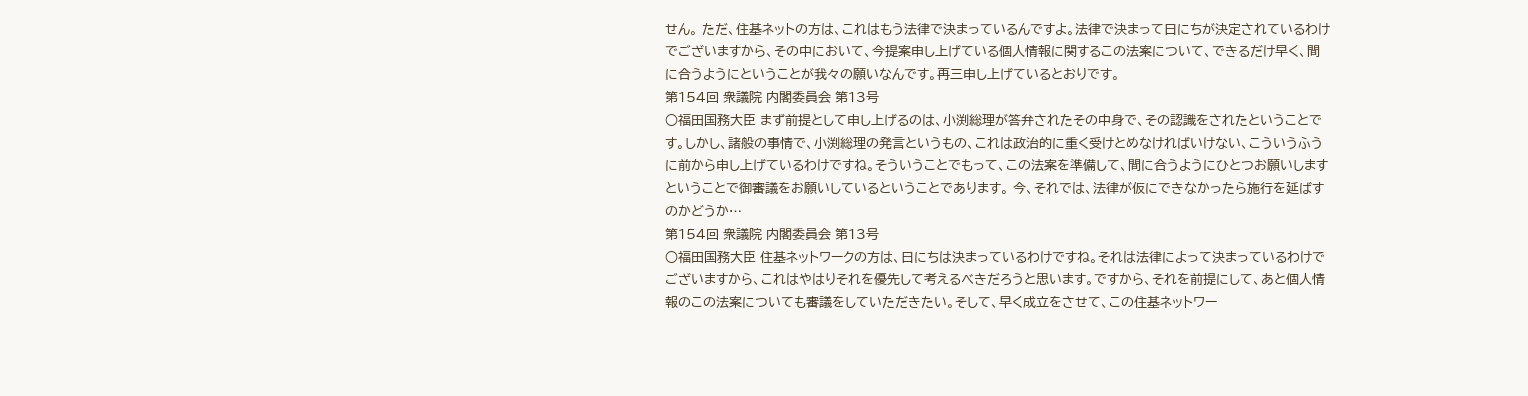せん。 ただ、住基ネットの方は、これはもう法律で決まっているんですよ。法律で決まって日にちが決定されているわけでございますから、その中において、今提案申し上げている個人情報に関するこの法案について、できるだけ早く、間に合うようにということが我々の願いなんです。再三申し上げているとおりです。
第154回 衆議院 内閣委員会 第13号
○福田国務大臣 まず前提として申し上げるのは、小渕総理が答弁されたその中身で、その認識をされたということです。しかし、諸般の事情で、小渕総理の発言というもの、これは政治的に重く受けとめなければいけない、こういうふうに前から申し上げているわけですね。そういうことでもって、この法案を準備して、間に合うようにひとつお願いしますということで御審議をお願いしているということであります。 今、それでは、法律が仮にできなかったら施行を延ばすのかどうか…
第154回 衆議院 内閣委員会 第13号
○福田国務大臣 住基ネットワークの方は、日にちは決まっているわけですね。それは法律によって決まっているわけでございますから、これはやはりそれを優先して考えるべきだろうと思います。ですから、それを前提にして、あと個人情報のこの法案についても審議をしていただきたい。そして、早く成立をさせて、この住基ネットワー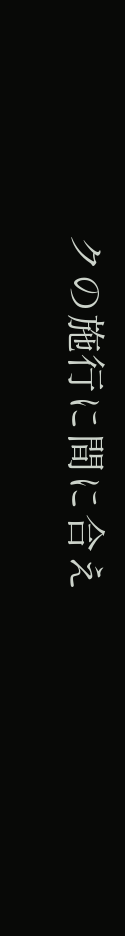クの施行に間に合え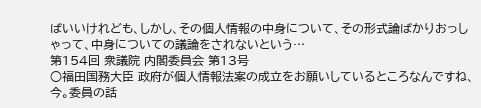ばいいけれども、しかし、その個人情報の中身について、その形式論ばかりおっしゃって、中身についての議論をされないという…
第154回 衆議院 内閣委員会 第13号
○福田国務大臣 政府が個人情報法案の成立をお願いしているところなんですね、今。委員の話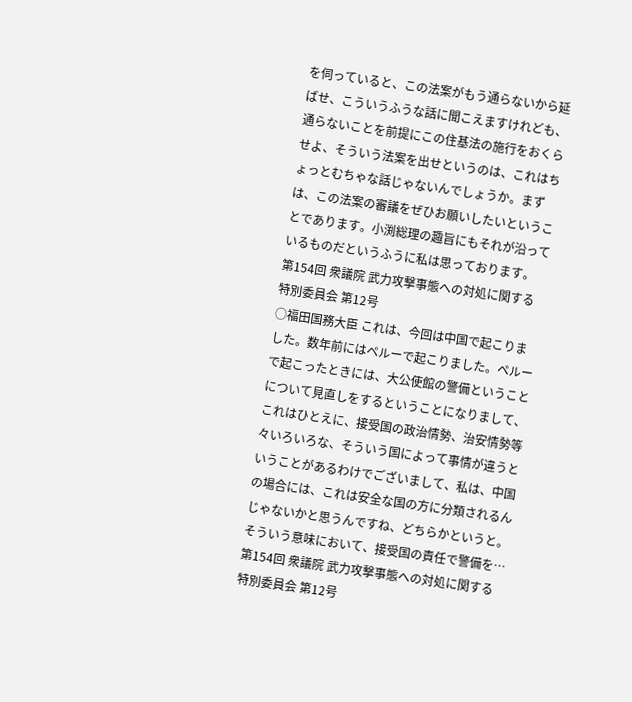を伺っていると、この法案がもう通らないから延ばせ、こういうふうな話に聞こえますけれども、通らないことを前提にこの住基法の施行をおくらせよ、そういう法案を出せというのは、これはちょっとむちゃな話じゃないんでしょうか。まずは、この法案の審議をぜひお願いしたいということであります。小渕総理の趣旨にもそれが沿っているものだというふうに私は思っております。
第154回 衆議院 武力攻撃事態への対処に関する特別委員会 第12号
○福田国務大臣 これは、今回は中国で起こりました。数年前にはペルーで起こりました。ペルーで起こったときには、大公使館の警備ということについて見直しをするということになりまして、これはひとえに、接受国の政治情勢、治安情勢等々いろいろな、そういう国によって事情が違うということがあるわけでございまして、私は、中国の場合には、これは安全な国の方に分類されるんじゃないかと思うんですね、どちらかというと。 そういう意味において、接受国の責任で警備を…
第154回 衆議院 武力攻撃事態への対処に関する特別委員会 第12号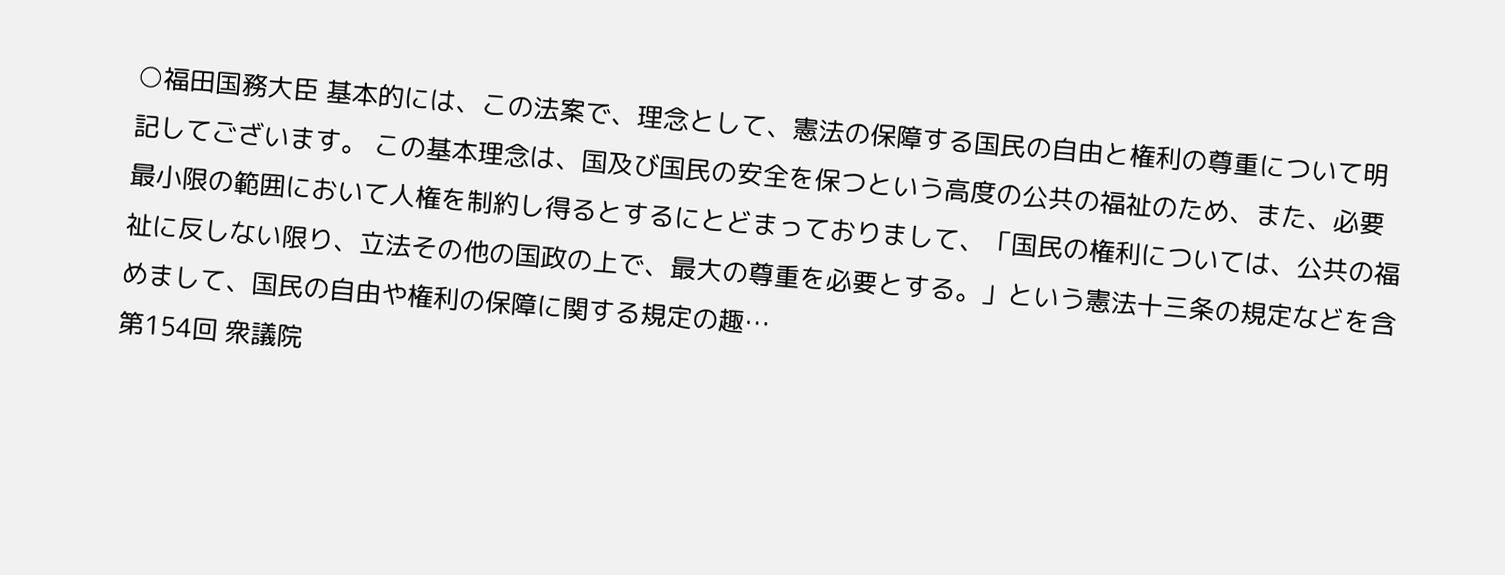○福田国務大臣 基本的には、この法案で、理念として、憲法の保障する国民の自由と権利の尊重について明記してございます。 この基本理念は、国及び国民の安全を保つという高度の公共の福祉のため、また、必要最小限の範囲において人権を制約し得るとするにとどまっておりまして、「国民の権利については、公共の福祉に反しない限り、立法その他の国政の上で、最大の尊重を必要とする。」という憲法十三条の規定などを含めまして、国民の自由や権利の保障に関する規定の趣…
第154回 衆議院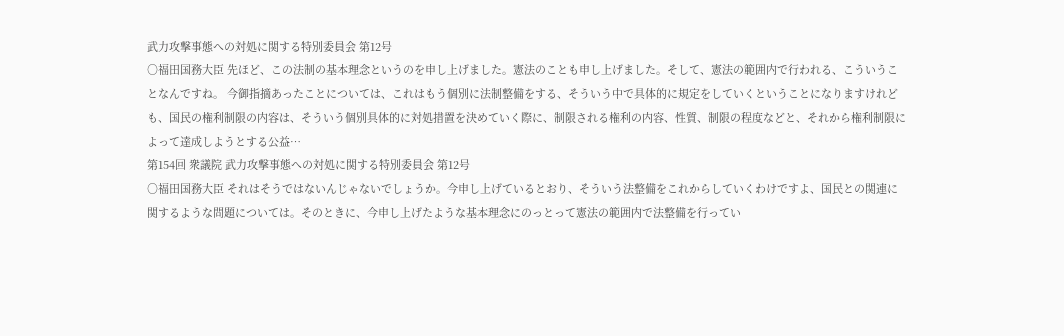武力攻撃事態への対処に関する特別委員会 第12号
○福田国務大臣 先ほど、この法制の基本理念というのを申し上げました。憲法のことも申し上げました。そして、憲法の範囲内で行われる、こういうことなんですね。 今御指摘あったことについては、これはもう個別に法制整備をする、そういう中で具体的に規定をしていくということになりますけれども、国民の権利制限の内容は、そういう個別具体的に対処措置を決めていく際に、制限される権利の内容、性質、制限の程度などと、それから権利制限によって達成しようとする公益…
第154回 衆議院 武力攻撃事態への対処に関する特別委員会 第12号
○福田国務大臣 それはそうではないんじゃないでしょうか。今申し上げているとおり、そういう法整備をこれからしていくわけですよ、国民との関連に関するような問題については。そのときに、今申し上げたような基本理念にのっとって憲法の範囲内で法整備を行ってい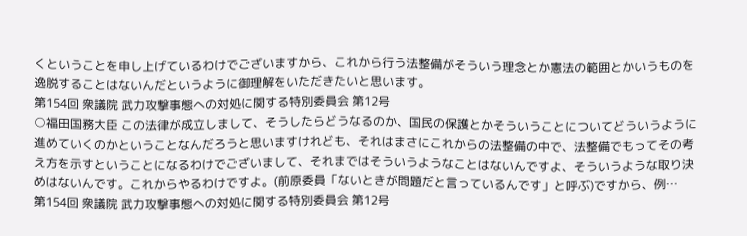くということを申し上げているわけでございますから、これから行う法整備がそういう理念とか憲法の範囲とかいうものを逸脱することはないんだというように御理解をいただきたいと思います。
第154回 衆議院 武力攻撃事態への対処に関する特別委員会 第12号
○福田国務大臣 この法律が成立しまして、そうしたらどうなるのか、国民の保護とかそういうことについてどういうように進めていくのかということなんだろうと思いますけれども、それはまさにこれからの法整備の中で、法整備でもってその考え方を示すということになるわけでございまして、それまではそういうようなことはないんですよ、そういうような取り決めはないんです。これからやるわけですよ。(前原委員「ないときが問題だと言っているんです」と呼ぶ)ですから、例…
第154回 衆議院 武力攻撃事態への対処に関する特別委員会 第12号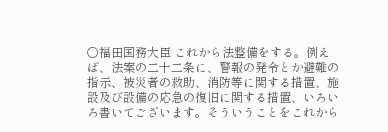○福田国務大臣 これから法整備をする。例えば、法案の二十二条に、警報の発令とか避難の指示、被災者の救助、消防等に関する措置、施設及び設備の応急の復旧に関する措置、いろいろ書いてございます。そういうことをこれから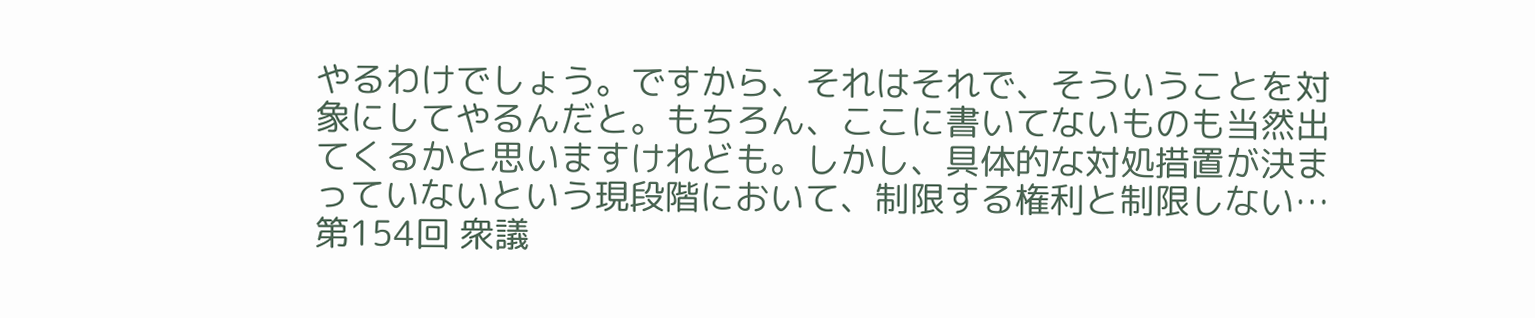やるわけでしょう。ですから、それはそれで、そういうことを対象にしてやるんだと。もちろん、ここに書いてないものも当然出てくるかと思いますけれども。しかし、具体的な対処措置が決まっていないという現段階において、制限する権利と制限しない…
第154回 衆議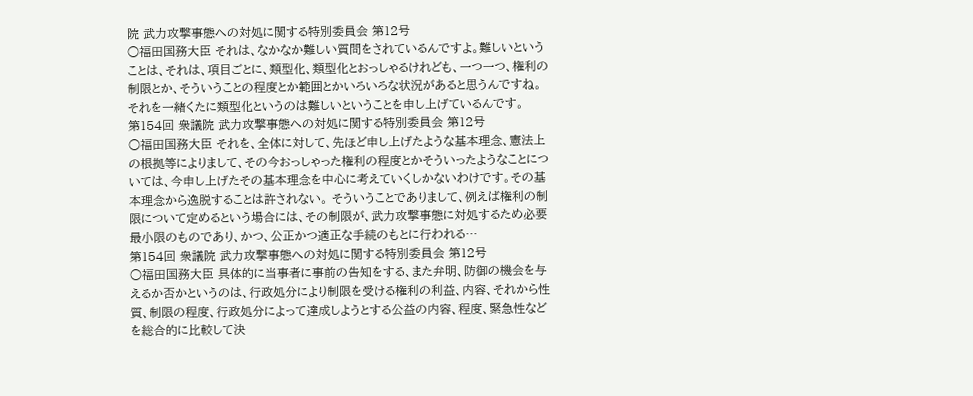院 武力攻撃事態への対処に関する特別委員会 第12号
○福田国務大臣 それは、なかなか難しい質問をされているんですよ。難しいということは、それは、項目ごとに、類型化、類型化とおっしゃるけれども、一つ一つ、権利の制限とか、そういうことの程度とか範囲とかいろいろな状況があると思うんですね。それを一緒くたに類型化というのは難しいということを申し上げているんです。
第154回 衆議院 武力攻撃事態への対処に関する特別委員会 第12号
○福田国務大臣 それを、全体に対して、先ほど申し上げたような基本理念、憲法上の根拠等によりまして、その今おっしゃった権利の程度とかそういったようなことについては、今申し上げたその基本理念を中心に考えていくしかないわけです。その基本理念から逸脱することは許されない。 そういうことでありまして、例えば権利の制限について定めるという場合には、その制限が、武力攻撃事態に対処するため必要最小限のものであり、かつ、公正かつ適正な手続のもとに行われる…
第154回 衆議院 武力攻撃事態への対処に関する特別委員会 第12号
○福田国務大臣 具体的に当事者に事前の告知をする、また弁明、防御の機会を与えるか否かというのは、行政処分により制限を受ける権利の利益、内容、それから性質、制限の程度、行政処分によって達成しようとする公益の内容、程度、緊急性などを総合的に比較して決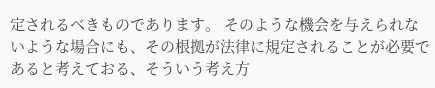定されるべきものであります。 そのような機会を与えられないような場合にも、その根拠が法律に規定されることが必要であると考えておる、そういう考え方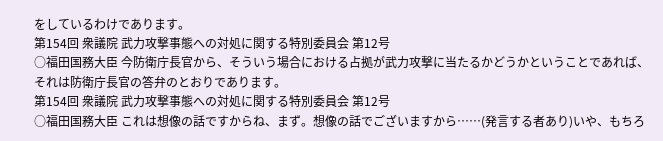をしているわけであります。
第154回 衆議院 武力攻撃事態への対処に関する特別委員会 第12号
○福田国務大臣 今防衛庁長官から、そういう場合における占拠が武力攻撃に当たるかどうかということであれば、それは防衛庁長官の答弁のとおりであります。
第154回 衆議院 武力攻撃事態への対処に関する特別委員会 第12号
○福田国務大臣 これは想像の話ですからね、まず。想像の話でございますから……(発言する者あり)いや、もちろ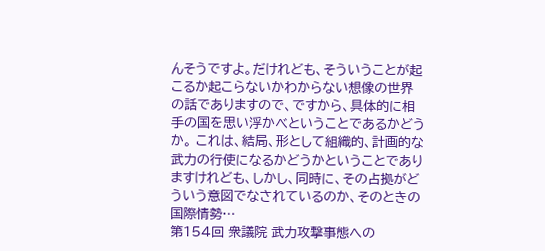んそうですよ。だけれども、そういうことが起こるか起こらないかわからない想像の世界の話でありますので、ですから、具体的に相手の国を思い浮かべということであるかどうか。 これは、結局、形として組織的、計画的な武力の行使になるかどうかということでありますけれども、しかし、同時に、その占拠がどういう意図でなされているのか、そのときの国際情勢…
第154回 衆議院 武力攻撃事態への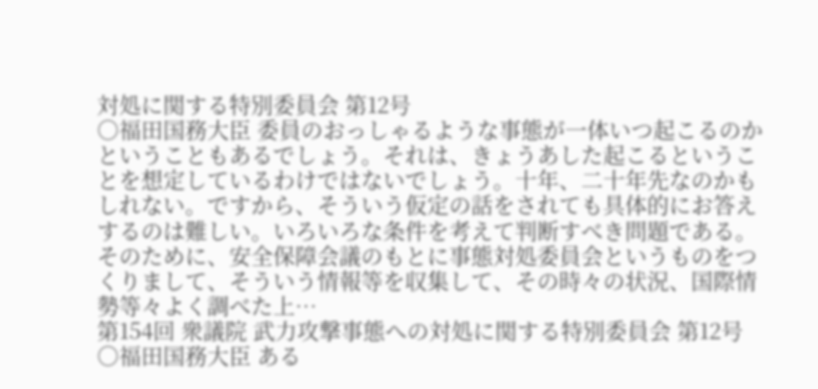対処に関する特別委員会 第12号
○福田国務大臣 委員のおっしゃるような事態が一体いつ起こるのかということもあるでしょう。それは、きょうあした起こるということを想定しているわけではないでしょう。十年、二十年先なのかもしれない。ですから、そういう仮定の話をされても具体的にお答えするのは難しい。いろいろな条件を考えて判断すべき問題である。そのために、安全保障会議のもとに事態対処委員会というものをつくりまして、そういう情報等を収集して、その時々の状況、国際情勢等々よく調べた上…
第154回 衆議院 武力攻撃事態への対処に関する特別委員会 第12号
○福田国務大臣 ある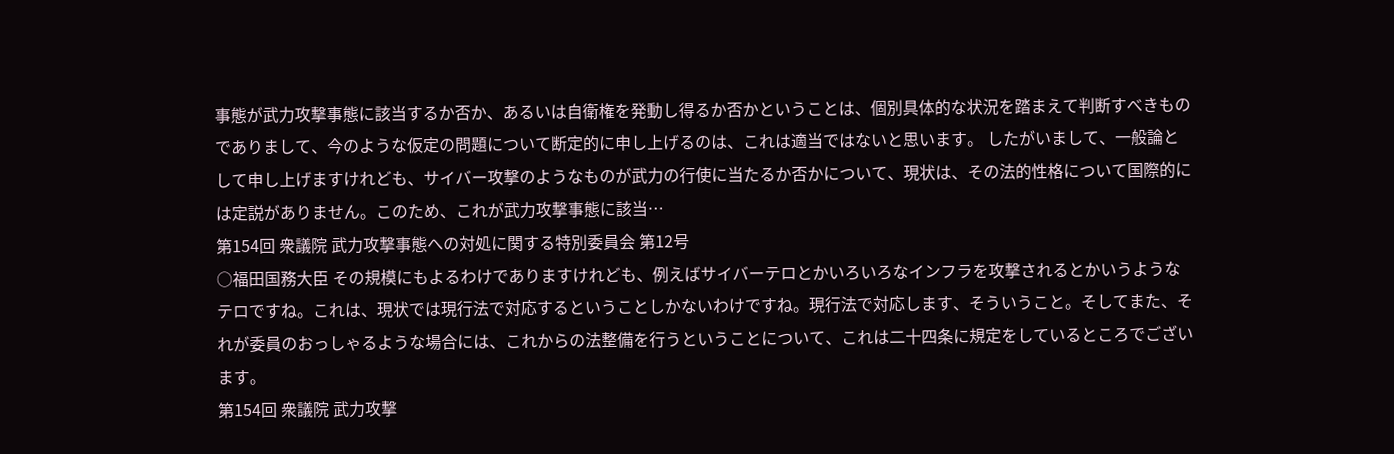事態が武力攻撃事態に該当するか否か、あるいは自衛権を発動し得るか否かということは、個別具体的な状況を踏まえて判断すべきものでありまして、今のような仮定の問題について断定的に申し上げるのは、これは適当ではないと思います。 したがいまして、一般論として申し上げますけれども、サイバー攻撃のようなものが武力の行使に当たるか否かについて、現状は、その法的性格について国際的には定説がありません。このため、これが武力攻撃事態に該当…
第154回 衆議院 武力攻撃事態への対処に関する特別委員会 第12号
○福田国務大臣 その規模にもよるわけでありますけれども、例えばサイバーテロとかいろいろなインフラを攻撃されるとかいうようなテロですね。これは、現状では現行法で対応するということしかないわけですね。現行法で対応します、そういうこと。そしてまた、それが委員のおっしゃるような場合には、これからの法整備を行うということについて、これは二十四条に規定をしているところでございます。
第154回 衆議院 武力攻撃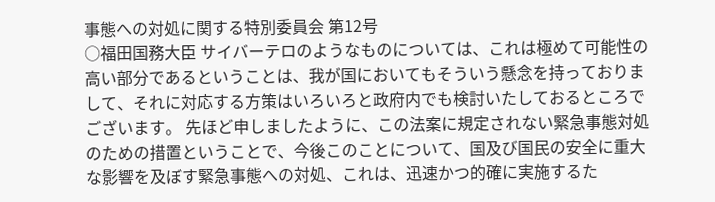事態への対処に関する特別委員会 第12号
○福田国務大臣 サイバーテロのようなものについては、これは極めて可能性の高い部分であるということは、我が国においてもそういう懸念を持っておりまして、それに対応する方策はいろいろと政府内でも検討いたしておるところでございます。 先ほど申しましたように、この法案に規定されない緊急事態対処のための措置ということで、今後このことについて、国及び国民の安全に重大な影響を及ぼす緊急事態への対処、これは、迅速かつ的確に実施するた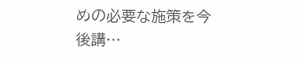めの必要な施策を今後講…